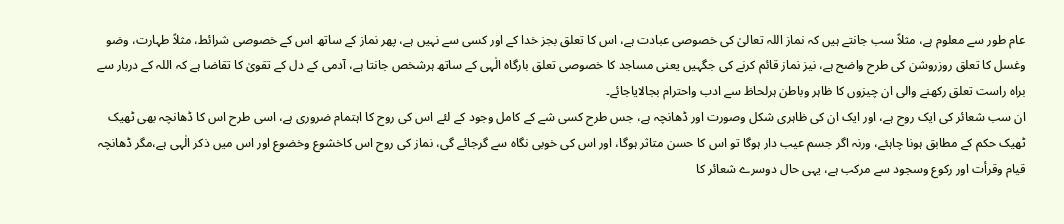عام طور سے معلوم ہے، مثلاً سب جانتے ہیں کہ نماز اللہ تعالیٰ کی خصوصی عبادت ہے، اس کا تعلق بجز خدا کے اور کسی سے نہیں ہے، پھر نماز کے ساتھ اس کے خصوصی شرائط، مثلاً طہارت، وضو وغسل کا تعلق روزروشن کی طرح واضح ہے، نیز نماز قائم کرنے کی جگہیں یعنی مساجد کا خصوصی تعلق بارگاہ الٰہی کے ساتھ ہرشخص جانتا ہے، آدمی کے دل کے تقویٰ کا تقاضا ہے کہ اللہ کے دربار سے براہ راست تعلق رکھنے والی ان چیزوں کا ظاہر وباطن ہرلحاظ سے ادب واحترام بجالایاجائے۔
ان سب شعائر کی ایک روح ہے، اور ایک ان کی ظاہری شکل وصورت اور ڈھانچہ ہے، جس طرح کسی شے کے کامل وجود کے لئے اس کی روح کا اہتمام ضروری ہے، اسی طرح اس کا ڈھانچہ بھی ٹھیک ٹھیک حکم کے مطابق ہونا چاہئے، ورنہ اگر جسم عیب دار ہوگا تو اس کا حسن متاثر ہوگا، اور اس کی خوبی نگاہ سے گرجائے گی، نماز کی روح اس کاخشوع وخضوع اور اس میں ذکر الٰہی ہے،مگر ڈھانچہ قیام وقرأت اور رکوع وسجود سے مرکب ہے، یہی حال دوسرے شعائر کا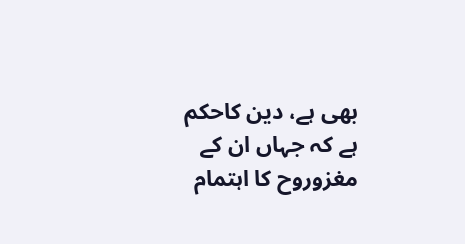بھی ہے، دین کاحکم ہے کہ جہاں ان کے مغزوروح کا اہتمام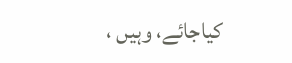کیاجائے، وہیں ،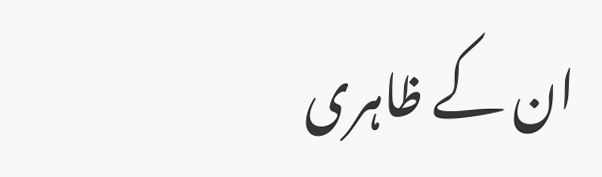ان کے ظاہری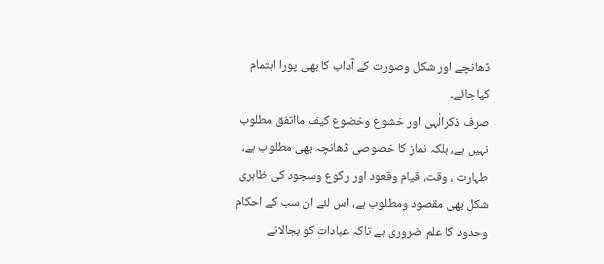ڈھانچے اور شکل وصورت کے آداب کا بھی پورا اہتمام کیاجائے۔
صرف ذکرالٰہی اور خشوع وخضوع کیف مااتفق مطلوب نہیں ہے، بلکہ نماز کا خصوصی ڈھانچہ بھی مطلوب ہے، طہارت ، وقت، قیام وقعود اور رکوع وسجود کی ظاہری شکل بھی مقصود ومطلوب ہے، اس لئے ان سب کے احکام وحدود کا علم ضروری ہے تاکہ عبادات کو بجالانے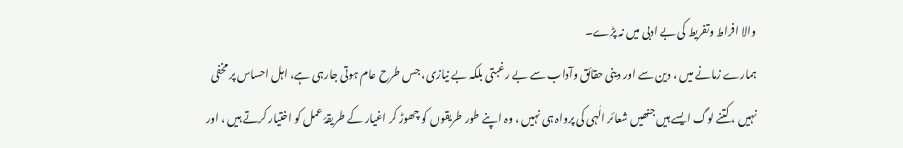والا افراط وتفریط کی بے ادبی میں نہ پڑے۔
ہمارے زمانے میں ، دین سے اور دینی حقائق وآداب سے بے رغبتی بلکہ بے نیازی، جس طرح عام ہوتی جارہی ہے، اہل احساس پر مخفی نہیں ، کتنے لوگ ایسے ہیں جنھیں شعائر الٰہی کی پرواہ ہی نہیں ، وہ اپنے طور طریقوں کو چھوڑ کر اغیار کے طریقۂ عمل کو اختیار کرتے ہیں ، اور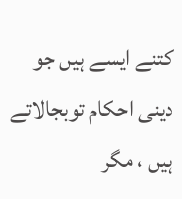کتنے ایسے ہیں جو دینی احکام توبجالاتے ہیں ، مگر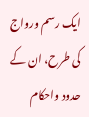ایک رسم ورواج کی طرح، ان کے حدود واحکام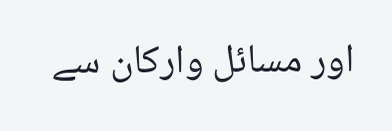اور مسائل وارکان سے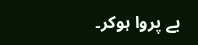بے پروا ہوکر۔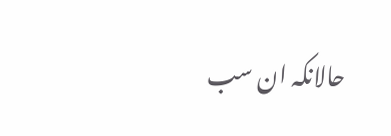حالانکہ ان سب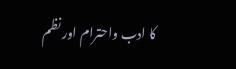کا ادب واحترام اور نظم